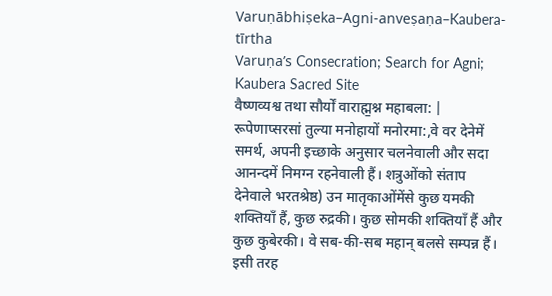Varuṇābhiṣeka–Agni-anveṣaṇa–Kaubera-tīrtha
Varuṇa’s Consecration; Search for Agni; Kaubera Sacred Site
वैष्णव्यश्व तथा सौर्यों वाराह्म॒श्न महाबला: | रूपेणाप्सरसां तुल्या मनोहायों मनोरमा:,वे वर देनेमें समर्थ, अपनी इच्छाके अनुसार चलनेवाली और सदा आनन्दमें निमग्न रहनेवाली हैं। शत्रुओंको संताप देनेवाले भरतश्रेष्ठ) उन मातृकाओंमेंसे कुछ यमकी शक्तियाँ हैं, कुछ रुद्रकी। कुछ सोमकी शक्तियाँ हैं और कुछ कुबेरकी। वे सब-की-सब महान् बलसे सम्पन्न हैं। इसी तरह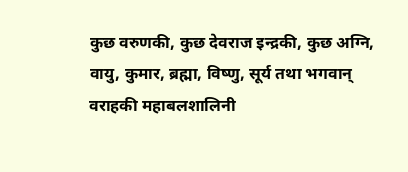कुछ वरुणकी, कुछ देवराज इन्द्रकी, कुछ अग्नि, वायु, कुमार, ब्रह्मा, विष्णु, सूर्य तथा भगवान् वराहकी महाबलशालिनी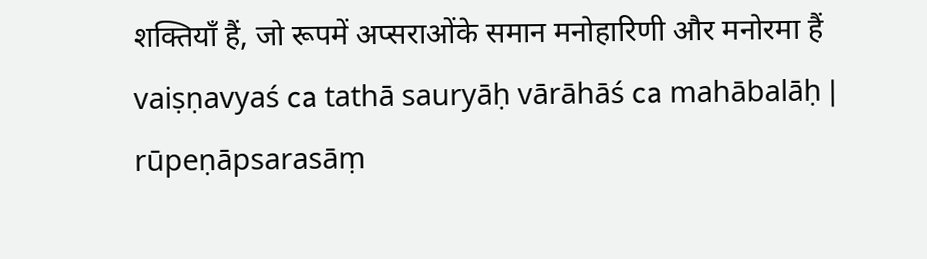शक्तियाँ हैं, जो रूपमें अप्सराओंके समान मनोहारिणी और मनोरमा हैं
vaiṣṇavyaś ca tathā sauryāḥ vārāhāś ca mahābalāḥ | rūpeṇāpsarasāṃ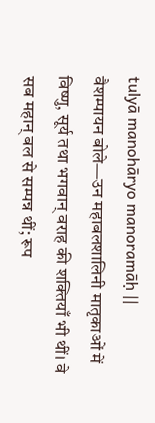tulyā manohāryo manoramāḥ ||
वैशम्पायन बोले—उन महाबलशालिनी मातृकाओं में विष्णु, सूर्य तथा भगवान् वराह की शक्तियाँ भी थीं। वे सब महान् बल से सम्पन्न थीं; रूप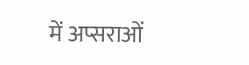में अप्सराओं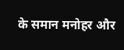के समान मनोहर और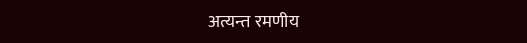अत्यन्त रमणीय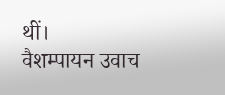थीं।
वैशम्पायन उवाच